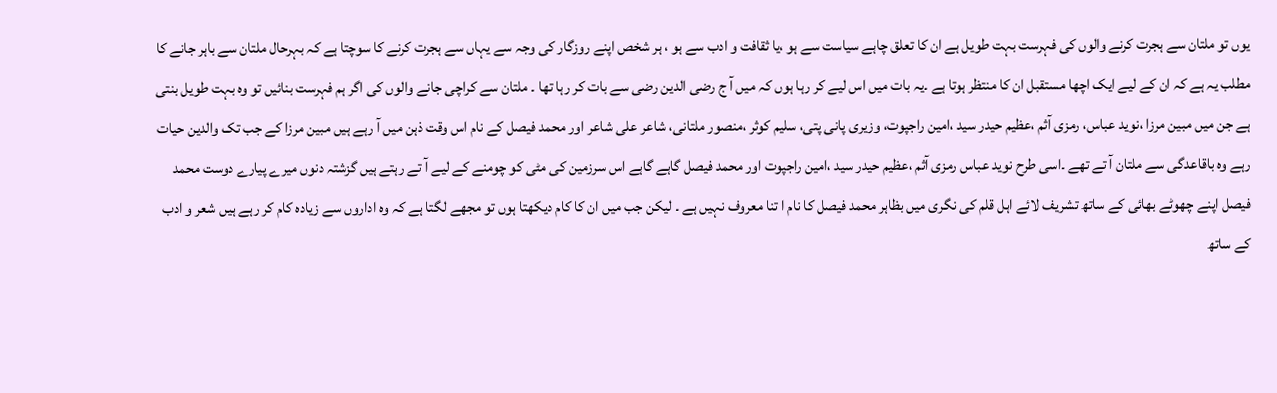یوں تو ملتان سے ہجرت کرنے والوں کی فہرست بہت طویل ہے ان کا تعلق چاہے سیاست سے ہو ،یا ثقافت و ادب سے ہو ، ہر شخص اپنے روزگار کی وجہ سے یہاں سے ہجرت کرنے کا سوچتا ہے کہ بہرحال ملتان سے باہر جانے کا مطلب یہ ہے کہ ان کے لیے ایک اچھا مستقبل ان کا منتظر ہوتا ہے ۔یہ بات میں اس لیے کر رہا ہوں کہ میں آ ج رضی الدین رضی سے بات کر رہا تھا ۔ ملتان سے کراچی جانے والوں کی اگر ہم فہرست بنائیں تو وہ بہت طویل بنتی ہے جن میں مبین مرزا ،نوید عباس، رمزی آثم ،عظیم حیدر سید ،امین راجپوت، وزیری پانی پتی، سلیم کوثر ،منصور ملتانی، شاعر علی شاعر اور محمد فیصل کے نام اس وقت ذہن میں آ رہے ہیں مبین مرزا کے جب تک والدین حیات رہے وہ باقاعدگی سے ملتان آ تے تھے ۔اسی طرح نوید عباس رمزی آثم ،عظیم حیدر سید ،امین راجپوت اور محمد فیصل گاہے گاہے اس سرزمین کی مٹی کو چومنے کے لیے آ تے رہتے ہیں گزشتہ دنوں میرے پیارے دوست محمد فیصل اپنے چھوٹے بھائی کے ساتھ تشریف لائے اہل قلم کی نگری میں بظاہر محمد فیصل کا نام ا تنا معروف نہیں ہے ۔ لیکن جب میں ان کا کام دیکھتا ہوں تو مجھے لگتا ہے کہ وہ اداروں سے زیادہ کام کر رہے ہیں شعر و ادب کے ساتھ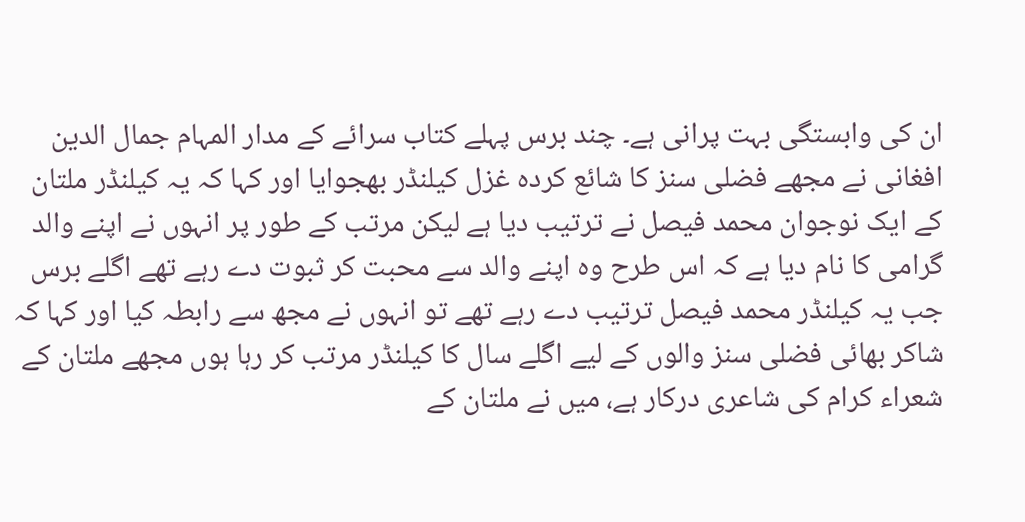ان کی وابستگی بہت پرانی ہے۔ چند برس پہلے کتاب سرائے کے مدار المہام جمال الدین افغانی نے مجھے فضلی سنز کا شائع کردہ غزل کیلنڈر بھجوایا اور کہا کہ یہ کیلنڈر ملتان کے ایک نوجوان محمد فیصل نے ترتیب دیا ہے لیکن مرتب کے طور پر انہوں نے اپنے والد گرامی کا نام دیا ہے کہ اس طرح وہ اپنے والد سے محبت کر ثبوت دے رہے تھے اگلے برس جب یہ کیلنڈر محمد فیصل ترتیب دے رہے تھے تو انہوں نے مجھ سے رابطہ کیا اور کہا کہ شاکر بھائی فضلی سنز والوں کے لیے اگلے سال کا کیلنڈر مرتب کر رہا ہوں مجھے ملتان کے شعراء کرام کی شاعری درکار ہے، میں نے ملتان کے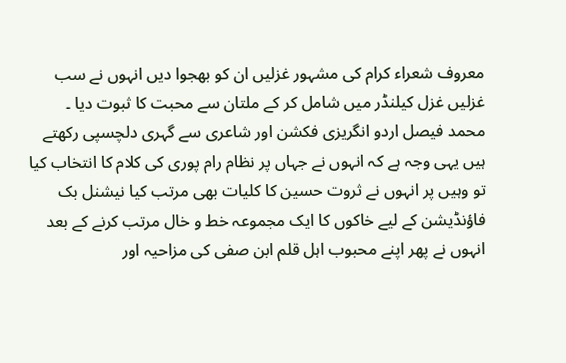معروف شعراء کرام کی مشہور غزلیں ان کو بھجوا دیں انہوں نے سب غزلیں غزل کیلنڈر میں شامل کر کے ملتان سے محبت کا ثبوت دیا ۔
محمد فیصل اردو انگریزی فکشن اور شاعری سے گہری دلچسپی رکھتے ہیں یہی وجہ ہے کہ انہوں نے جہاں پر نظام رام پوری کی کلام کا انتخاب کیا تو وہیں پر انہوں نے ثروت حسین کا کلیات بھی مرتب کیا نیشنل بک فاؤنڈیشن کے لیے خاکوں کا ایک مجموعہ خط و خال مرتب کرنے کے بعد انہوں نے پھر اپنے محبوب اہل قلم ابن صفی کی مزاحیہ اور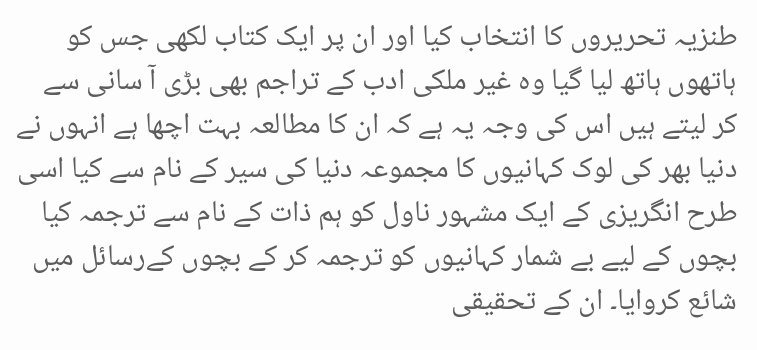طنزیہ تحریروں کا انتخاب کیا اور ان پر ایک کتاب لکھی جس کو ہاتھوں ہاتھ لیا گیا وہ غیر ملکی ادب کے تراجم بھی بڑی آ سانی سے کر لیتے ہیں اس کی وجہ یہ ہے کہ ان کا مطالعہ بہت اچھا ہے انہوں نے دنیا بھر کی لوک کہانیوں کا مجموعہ دنیا کی سیر کے نام سے کیا اسی طرح انگریزی کے ایک مشہور ناول کو ہم ذات کے نام سے ترجمہ کیا بچوں کے لیے بے شمار کہانیوں کو ترجمہ کر کے بچوں کےرسائل میں شائع کروایا۔ ان کے تحقیقی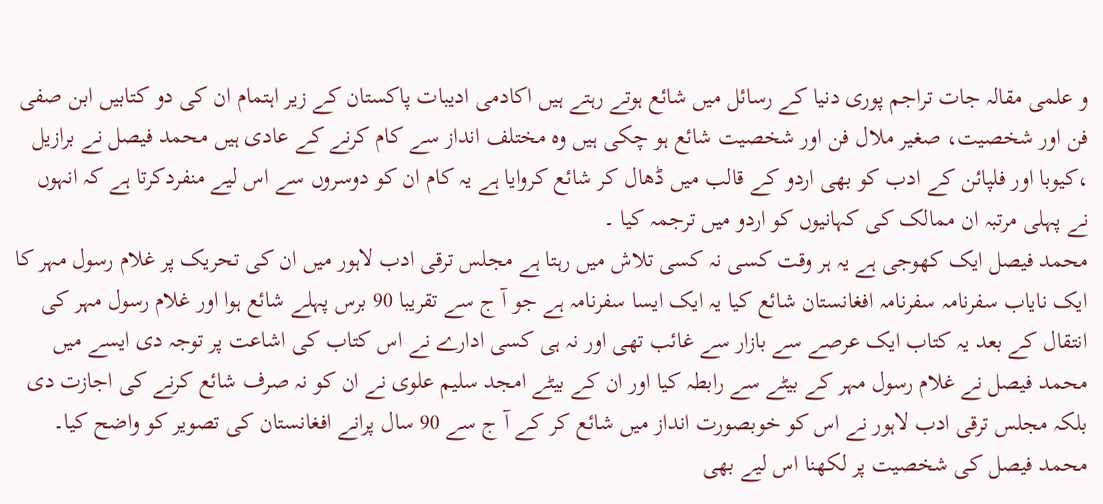و علمی مقالہ جات تراجم پوری دنیا کے رسائل میں شائع ہوتے رہتے ہیں اکادمی ادیبات پاکستان کے زیر اہتمام ان کی دو کتابیں ابن صفی فن اور شخصیت، صغیر ملال فن اور شخصیت شائع ہو چکی ہیں وہ مختلف انداز سے کام کرنے کے عادی ہیں محمد فیصل نے برازیل ،کیوبا اور فلپائن کے ادب کو بھی اردو کے قالب میں ڈھال کر شائع کروایا ہے یہ کام ان کو دوسروں سے اس لیے منفردکرتا ہے کہ انہوں نے پہلی مرتبہ ان ممالک کی کہانیوں کو اردو میں ترجمہ کیا ۔
محمد فیصل ایک کھوجی ہے یہ ہر وقت کسی نہ کسی تلاش میں رہتا ہے مجلس ترقی ادب لاہور میں ان کی تحریک پر غلام رسول مہر کا ایک نایاب سفرنامہ سفرنامہ افغانستان شائع کیا یہ ایک ایسا سفرنامہ ہے جو آ ج سے تقریبا 90 برس پہلے شائع ہوا اور غلام رسول مہر کی انتقال کے بعد یہ کتاب ایک عرصے سے بازار سے غائب تھی اور نہ ہی کسی ادارے نے اس کتاب کی اشاعت پر توجہ دی ایسے میں محمد فیصل نے غلام رسول مہر کے بیٹے سے رابطہ کیا اور ان کے بیٹے امجد سلیم علوی نے ان کو نہ صرف شائع کرنے کی اجازت دی بلکہ مجلس ترقی ادب لاہور نے اس کو خوبصورت انداز میں شائع کر کے آ ج سے 90 سال پرانے افغانستان کی تصویر کو واضح کیا۔
محمد فیصل کی شخصیت پر لکھنا اس لیے بھی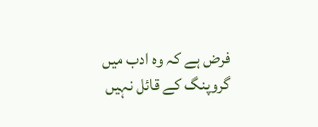فرض ہے کہ وہ ادب میں گروپنگ کے قائل نہیں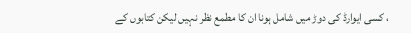، کسی ایوارڈ کی دوڑ میں شامل ہونا ان کا مطمع نظر نہیں لیکن کتابوں کے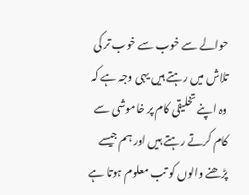حوالے سے خوب سے خوب تر کی تلاش میں رہتے ہیں یہی وجہ ہے کہ وہ اپنے تخلیقی کام پر خاموشی سے کام کرتے رہتے ہیں اور ہم جیسے پڑھنے والوں کو تب معلوم ہوتا ہے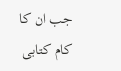جب ان کا کام کتابی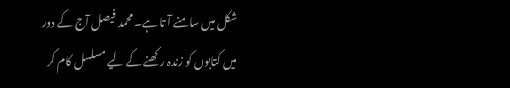شکل میں سامنے آ تا ہے۔ محمد فیصل آج کے دور میں کتابوں کو زندہ رکھنے کے لیے مسلسل کام کر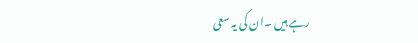رہے ہیں ۔ان کی یہ سعی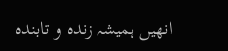انھیں ہمیشہ زندہ و تابندہ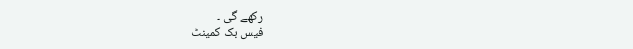رکھے گی ۔
فیس بک کمینٹ